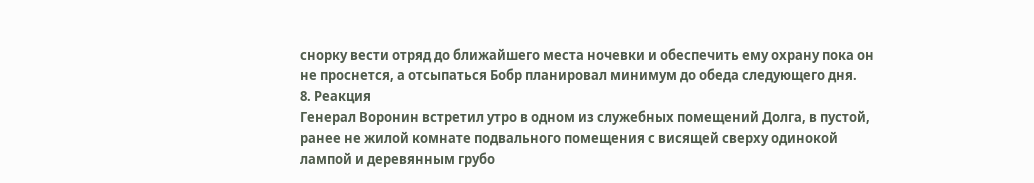снорку вести отряд до ближайшего места ночевки и обеспечить ему охрану пока он не проснется, а отсыпаться Бобр планировал минимум до обеда следующего дня.
8. Реакция
Генерал Воронин встретил утро в одном из служебных помещений Долга, в пустой, ранее не жилой комнате подвального помещения с висящей сверху одинокой лампой и деревянным грубо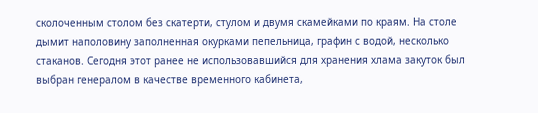сколоченным столом без скатерти, стулом и двумя скамейками по краям. На столе дымит наполовину заполненная окурками пепельница, графин с водой, несколько стаканов. Сегодня этот ранее не использовавшийся для хранения хлама закуток был выбран генералом в качестве временного кабинета,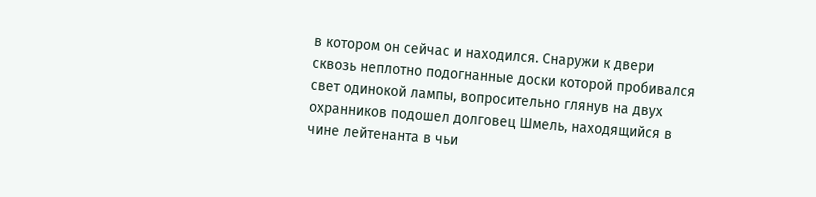в котором он сейчас и находился. Снаружи к двери сквозь неплотно подогнанные доски которой пробивался свет одинокой лампы, вопросительно глянув на двух охранников подошел долговец Шмель, находящийся в чине лейтенанта в чьи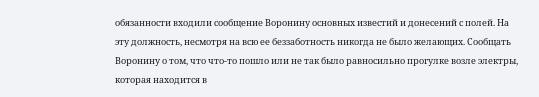обязанности входили сообщение Воронину основных известий и донесений с полей. На эту должность, несмотря на всю ее беззаботность никогда не было желающих. Сообщать Воронину о том, что что-то пошло или не так было равносильно прогулке возле электры, которая находится в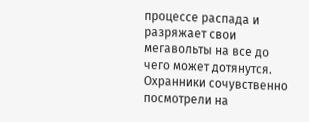процессе распада и разряжает свои мегавольты на все до чего может дотянутся. Охранники сочувственно посмотрели на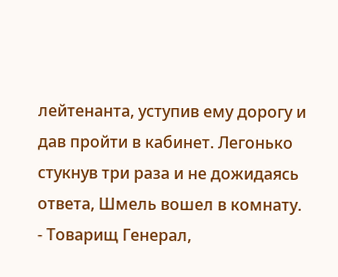лейтенанта, уступив ему дорогу и дав пройти в кабинет. Легонько стукнув три раза и не дожидаясь ответа, Шмель вошел в комнату.
- Товарищ Генерал,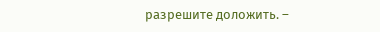разрешите доложить. –